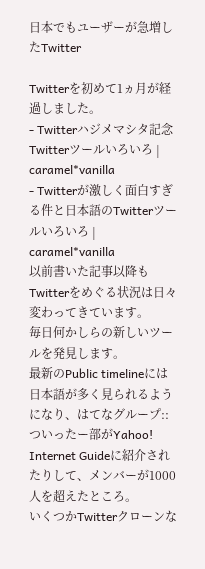日本でもユーザーが急増したTwitter

Twitterを初めて1ヵ月が経過しました。
- Twitterハジメマシタ記念 Twitterツールいろいろ | caramel*vanilla
- Twitterが激しく面白すぎる件と日本語のTwitterツールいろいろ | caramel*vanilla
以前書いた記事以降もTwitterをめぐる状況は日々変わってきています。
毎日何かしらの新しいツールを発見します。
最新のPublic timelineには日本語が多く見られるようになり、はてなグループ::ついったー部がYahoo! Internet Guideに紹介されたりして、メンバーが1000人を超えたところ。
いくつかTwitterクローンな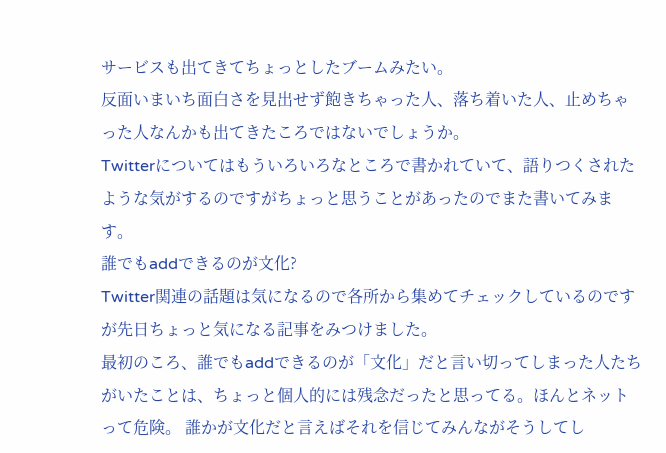サービスも出てきてちょっとしたブームみたい。
反面いまいち面白さを見出せず飽きちゃった人、落ち着いた人、止めちゃった人なんかも出てきたころではないでしょうか。
Twitterについてはもういろいろなところで書かれていて、語りつくされたような気がするのですがちょっと思うことがあったのでまた書いてみます。
誰でもaddできるのが文化?
Twitter関連の話題は気になるので各所から集めてチェックしているのですが先日ちょっと気になる記事をみつけました。
最初のころ、誰でもaddできるのが「文化」だと言い切ってしまった人たちがいたことは、ちょっと個人的には残念だったと思ってる。ほんとネットって危険。 誰かが文化だと言えばそれを信じてみんながそうしてし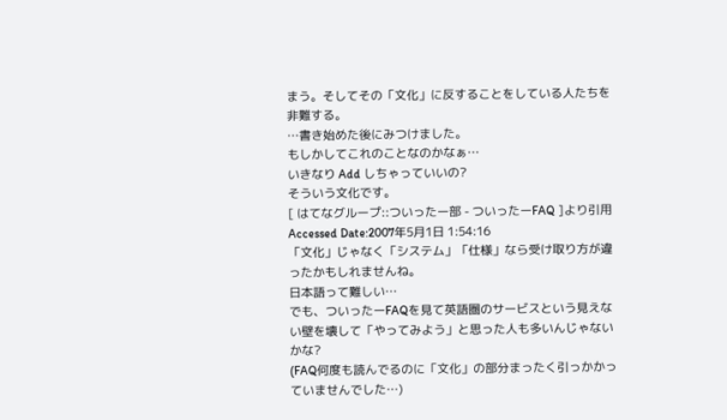まう。そしてその「文化」に反することをしている人たちを非難する。
…書き始めた後にみつけました。
もしかしてこれのことなのかなぁ…
いきなり Add しちゃっていいの?
そういう文化です。
[ はてなグループ::ついったー部 - ついったーFAQ ]より引用
Accessed Date:2007年5月1日 1:54:16
「文化」じゃなく「システム」「仕様」なら受け取り方が違ったかもしれませんね。
日本語って難しい…
でも、ついったーFAQを見て英語圏のサービスという見えない壁を壊して「やってみよう」と思った人も多いんじゃないかな?
(FAQ何度も読んでるのに「文化」の部分まったく引っかかっていませんでした…)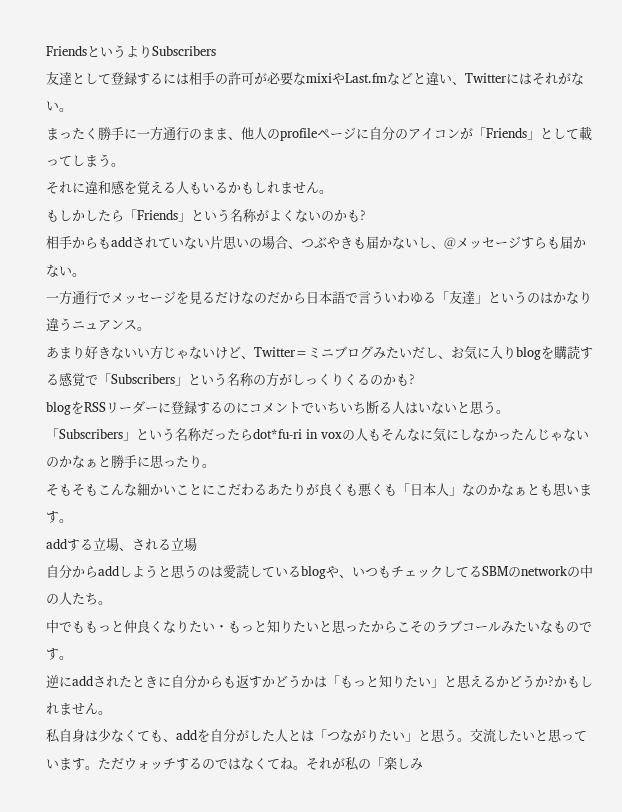FriendsというよりSubscribers
友達として登録するには相手の許可が必要なmixiやLast.fmなどと違い、Twitterにはそれがない。
まったく勝手に一方通行のまま、他人のprofileページに自分のアイコンが「Friends」として載ってしまう。
それに違和感を覚える人もいるかもしれません。
もしかしたら「Friends」という名称がよくないのかも?
相手からもaddされていない片思いの場合、つぶやきも届かないし、@メッセージすらも届かない。
一方通行でメッセージを見るだけなのだから日本語で言ういわゆる「友達」というのはかなり違うニュアンス。
あまり好きないい方じゃないけど、Twitter=ミニブログみたいだし、お気に入りblogを購読する感覚で「Subscribers」という名称の方がしっくりくるのかも?
blogをRSSリーダーに登録するのにコメントでいちいち断る人はいないと思う。
「Subscribers」という名称だったらdot*fu-ri in voxの人もそんなに気にしなかったんじゃないのかなぁと勝手に思ったり。
そもそもこんな細かいことにこだわるあたりが良くも悪くも「日本人」なのかなぁとも思います。
addする立場、される立場
自分からaddしようと思うのは愛読しているblogや、いつもチェックしてるSBMのnetworkの中の人たち。
中でももっと仲良くなりたい・もっと知りたいと思ったからこそのラブコールみたいなものです。
逆にaddされたときに自分からも返すかどうかは「もっと知りたい」と思えるかどうか?かもしれません。
私自身は少なくても、addを自分がした人とは「つながりたい」と思う。交流したいと思っています。ただウォッチするのではなくてね。それが私の「楽しみ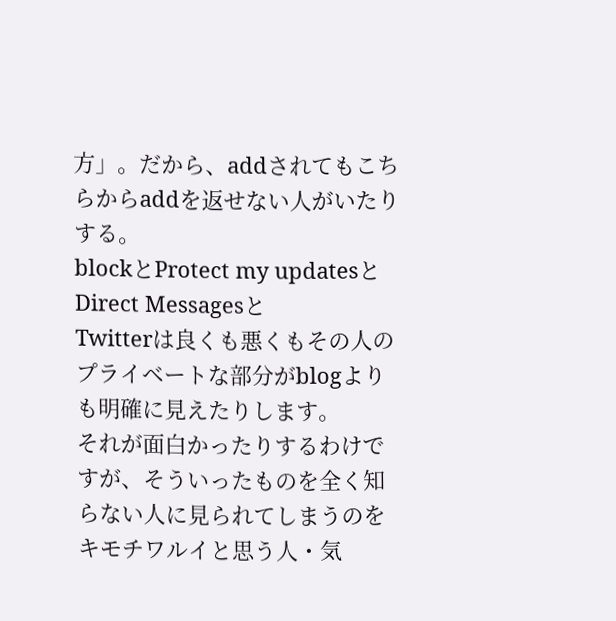方」。だから、addされてもこちらからaddを返せない人がいたりする。
blockとProtect my updatesとDirect Messagesと
Twitterは良くも悪くもその人のプライベートな部分がblogよりも明確に見えたりします。
それが面白かったりするわけですが、そういったものを全く知らない人に見られてしまうのをキモチワルイと思う人・気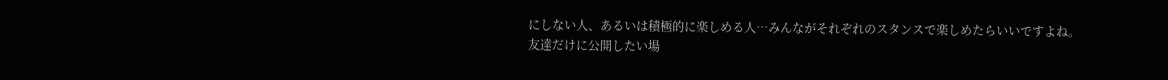にしない人、あるいは積極的に楽しめる人…みんながそれぞれのスタンスで楽しめたらいいですよね。
友達だけに公開したい場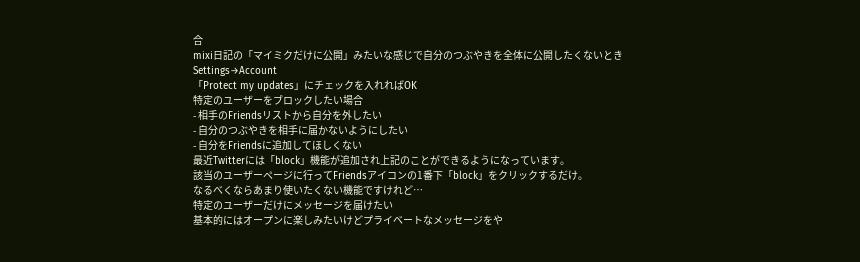合
mixi日記の「マイミクだけに公開」みたいな感じで自分のつぶやきを全体に公開したくないとき
Settings→Account
「Protect my updates」にチェックを入れればOK
特定のユーザーをブロックしたい場合
- 相手のFriendsリストから自分を外したい
- 自分のつぶやきを相手に届かないようにしたい
- 自分をFriendsに追加してほしくない
最近Twitterには「block」機能が追加され上記のことができるようになっています。
該当のユーザーページに行ってFriendsアイコンの1番下「block」をクリックするだけ。
なるべくならあまり使いたくない機能ですけれど…
特定のユーザーだけにメッセージを届けたい
基本的にはオープンに楽しみたいけどプライベートなメッセージをや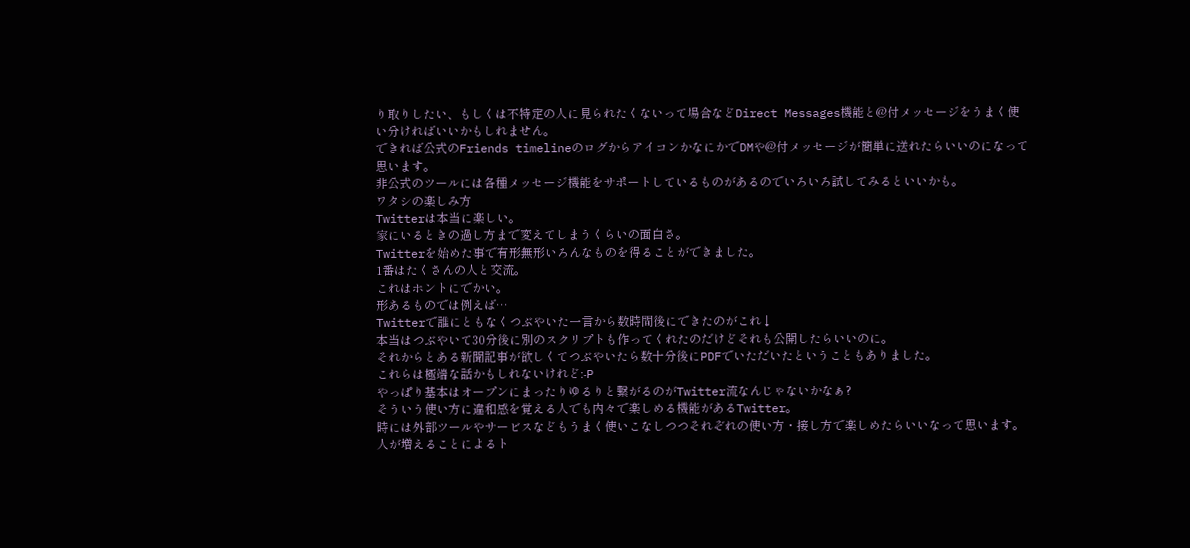り取りしたい、もしくは不特定の人に見られたくないって場合などDirect Messages機能と@付メッセージをうまく使い分ければいいかもしれません。
できれば公式のFriends timelineのログからアイコンかなにかでDMや@付メッセージが簡単に送れたらいいのになって思います。
非公式のツールには各種メッセージ機能をサポートしているものがあるのでいろいろ試してみるといいかも。
ワタシの楽しみ方
Twitterは本当に楽しい。
家にいるときの過し方まで変えてしまうくらいの面白さ。
Twitterを始めた事で有形無形いろんなものを得ることができました。
1番はたくさんの人と交流。
これはホントにでかい。
形あるものでは例えば…
Twitterで誰にともなくつぶやいた一言から数時間後にできたのがこれ↓
本当はつぶやいて30分後に別のスクリプトも作ってくれたのだけどそれも公開したらいいのに。
それからとある新聞記事が欲しくてつぶやいたら数十分後にPDFでいただいたということもありました。
これらは極端な話かもしれないけれど:-P
やっぱり基本はオープンにまったりゆるりと繋がるのがTwitter流なんじゃないかなぁ?
そういう使い方に違和感を覚える人でも内々で楽しめる機能があるTwitter。
時には外部ツールやサービスなどもうまく使いこなしつつそれぞれの使い方・接し方で楽しめたらいいなって思います。
人が増えることによるト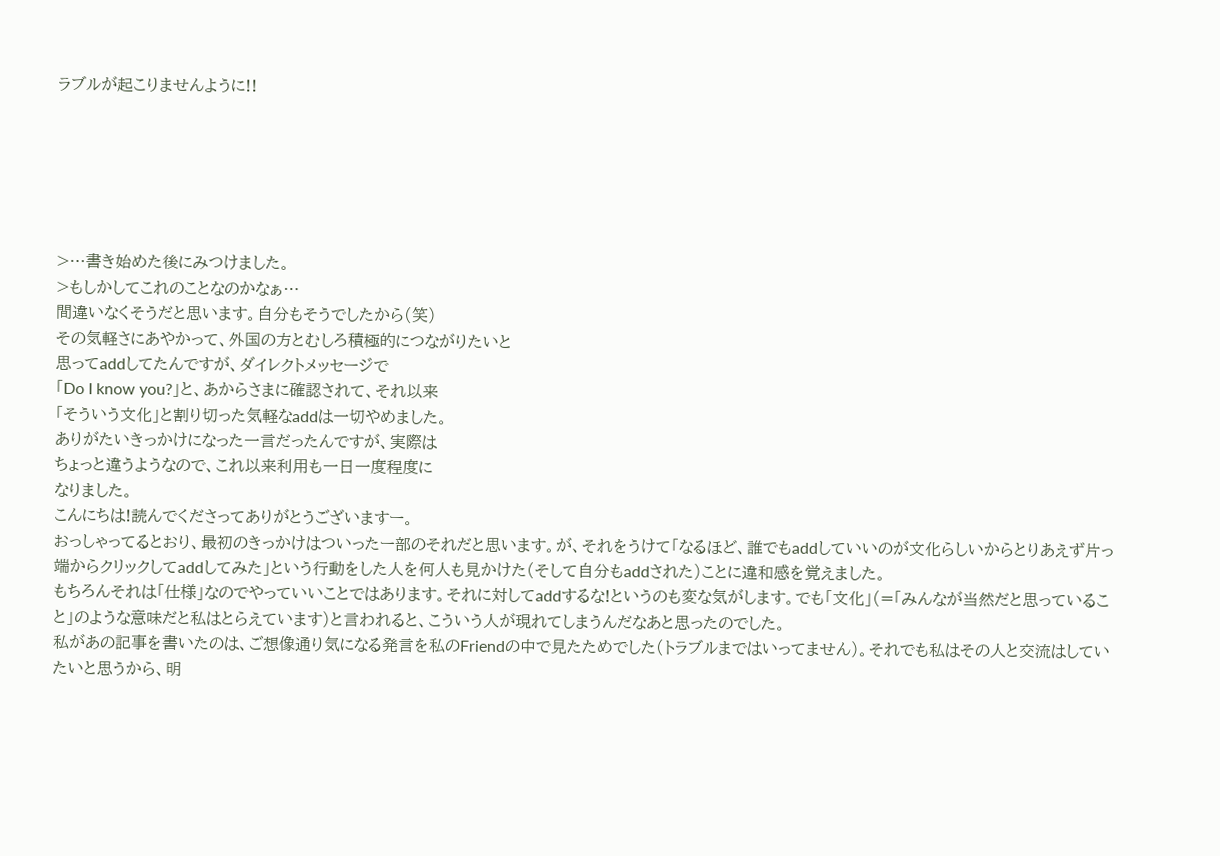ラブルが起こりませんように!!






>…書き始めた後にみつけました。
>もしかしてこれのことなのかなぁ…
間違いなくそうだと思います。自分もそうでしたから(笑)
その気軽さにあやかって、外国の方とむしろ積極的につながりたいと
思ってaddしてたんですが、ダイレクトメッセージで
「Do I know you?」と、あからさまに確認されて、それ以来
「そういう文化」と割り切った気軽なaddは一切やめました。
ありがたいきっかけになった一言だったんですが、実際は
ちょっと違うようなので、これ以来利用も一日一度程度に
なりました。
こんにちは!読んでくださってありがとうございますー。
おっしゃってるとおり、最初のきっかけはついったー部のそれだと思います。が、それをうけて「なるほど、誰でもaddしていいのが文化らしいからとりあえず片っ端からクリックしてaddしてみた」という行動をした人を何人も見かけた(そして自分もaddされた)ことに違和感を覚えました。
もちろんそれは「仕様」なのでやっていいことではあります。それに対してaddするな!というのも変な気がします。でも「文化」(=「みんなが当然だと思っていること」のような意味だと私はとらえています)と言われると、こういう人が現れてしまうんだなあと思ったのでした。
私があの記事を書いたのは、ご想像通り気になる発言を私のFriendの中で見たためでした(トラブルまではいってません)。それでも私はその人と交流はしていたいと思うから、明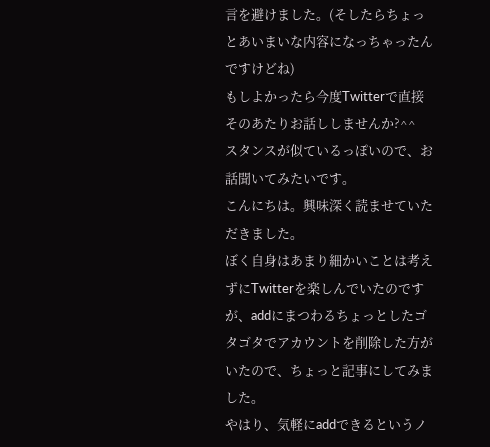言を避けました。(そしたらちょっとあいまいな内容になっちゃったんですけどね)
もしよかったら今度Twitterで直接そのあたりお話ししませんか?^^
スタンスが似ているっぽいので、お話聞いてみたいです。
こんにちは。興味深く読ませていただきました。
ぼく自身はあまり細かいことは考えずにTwitterを楽しんでいたのですが、addにまつわるちょっとしたゴタゴタでアカウントを削除した方がいたので、ちょっと記事にしてみました。
やはり、気軽にaddできるというノ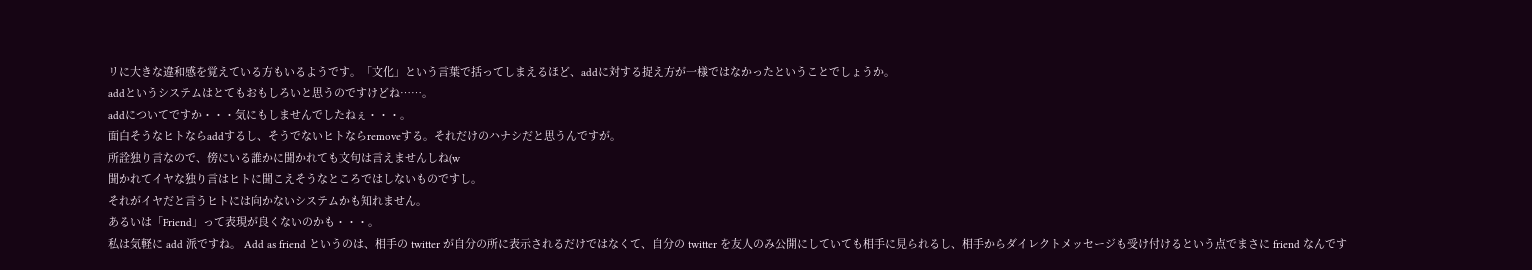リに大きな違和感を覚えている方もいるようです。「文化」という言葉で括ってしまえるほど、addに対する捉え方が一様ではなかったということでしょうか。
addというシステムはとてもおもしろいと思うのですけどね……。
addについてですか・・・気にもしませんでしたねぇ・・・。
面白そうなヒトならaddするし、そうでないヒトならremoveする。それだけのハナシだと思うんですが。
所詮独り言なので、傍にいる誰かに聞かれても文句は言えませんしね(w
聞かれてイヤな独り言はヒトに聞こえそうなところではしないものですし。
それがイヤだと言うヒトには向かないシステムかも知れません。
あるいは「Friend」って表現が良くないのかも・・・。
私は気軽に add 派ですね。 Add as friend というのは、相手の twitter が自分の所に表示されるだけではなくて、自分の twitter を友人のみ公開にしていても相手に見られるし、相手からダイレクトメッセージも受け付けるという点でまさに friend なんです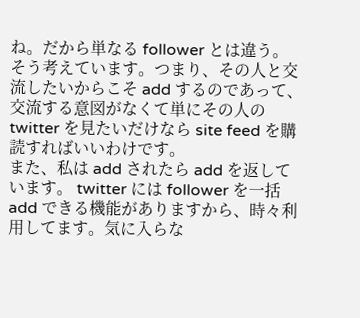ね。だから単なる follower とは違う。そう考えています。つまり、その人と交流したいからこそ add するのであって、交流する意図がなくて単にその人の twitter を見たいだけなら site feed を購読すればいいわけです。
また、私は add されたら add を返しています。 twitter には follower を一括 add できる機能がありますから、時々利用してます。気に入らな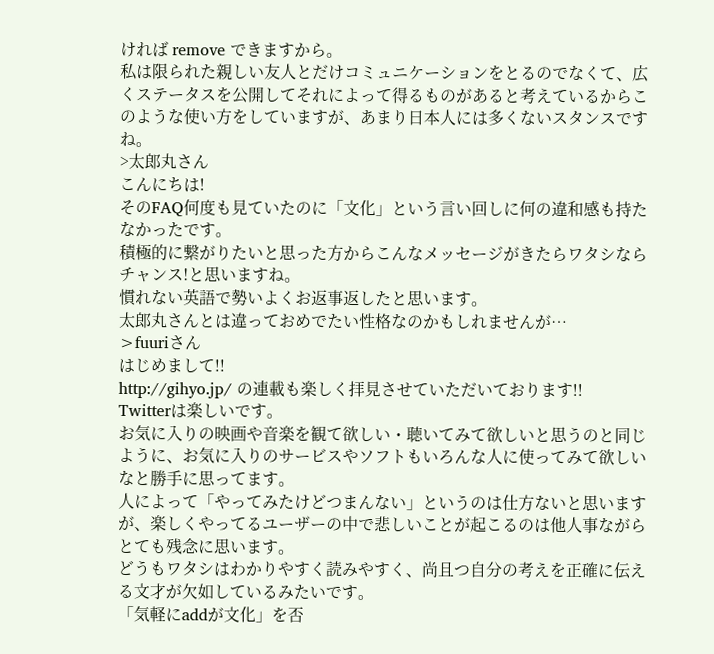ければ remove できますから。
私は限られた親しい友人とだけコミュニケーションをとるのでなくて、広くステータスを公開してそれによって得るものがあると考えているからこのような使い方をしていますが、あまり日本人には多くないスタンスですね。
>太郎丸さん
こんにちは!
そのFAQ何度も見ていたのに「文化」という言い回しに何の違和感も持たなかったです。
積極的に繋がりたいと思った方からこんなメッセージがきたらワタシならチャンス!と思いますね。
慣れない英語で勢いよくお返事返したと思います。
太郎丸さんとは違っておめでたい性格なのかもしれませんが…
>fuuriさん
はじめまして!!
http://gihyo.jp/ の連載も楽しく拝見させていただいております!!
Twitterは楽しいです。
お気に入りの映画や音楽を観て欲しい・聴いてみて欲しいと思うのと同じように、お気に入りのサービスやソフトもいろんな人に使ってみて欲しいなと勝手に思ってます。
人によって「やってみたけどつまんない」というのは仕方ないと思いますが、楽しくやってるユーザーの中で悲しいことが起こるのは他人事ながらとても残念に思います。
どうもワタシはわかりやすく読みやすく、尚且つ自分の考えを正確に伝える文才が欠如しているみたいです。
「気軽にaddが文化」を否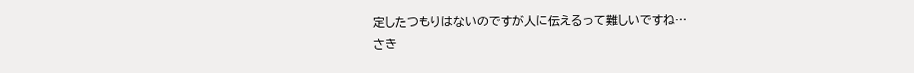定したつもりはないのですが人に伝えるって難しいですね…
さき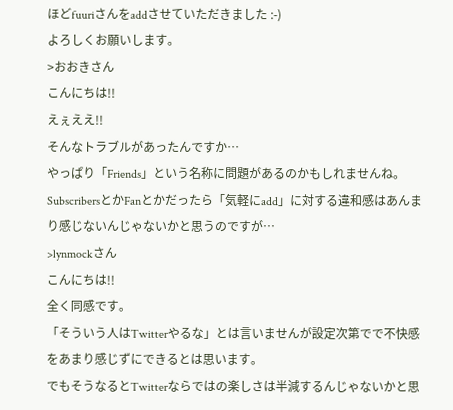ほどfuuriさんをaddさせていただきました :-)
よろしくお願いします。
>おおきさん
こんにちは!!
えぇええ!!
そんなトラブルがあったんですか…
やっぱり「Friends」という名称に問題があるのかもしれませんね。
SubscribersとかFanとかだったら「気軽にadd」に対する違和感はあんまり感じないんじゃないかと思うのですが…
>lynmockさん
こんにちは!!
全く同感です。
「そういう人はTwitterやるな」とは言いませんが設定次第でで不快感をあまり感じずにできるとは思います。
でもそうなるとTwitterならではの楽しさは半減するんじゃないかと思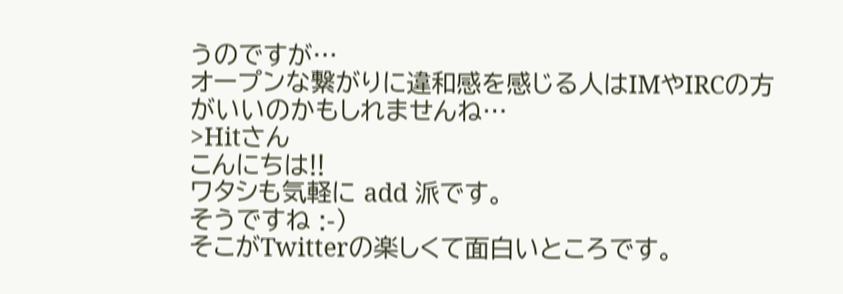うのですが…
オープンな繋がりに違和感を感じる人はIMやIRCの方がいいのかもしれませんね…
>Hitさん
こんにちは!!
ワタシも気軽に add 派です。
そうですね :-)
そこがTwitterの楽しくて面白いところです。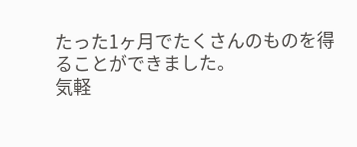たった1ヶ月でたくさんのものを得ることができました。
気軽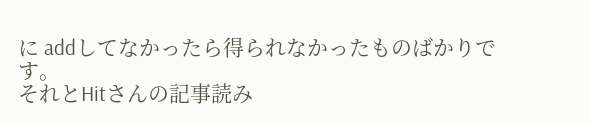に addしてなかったら得られなかったものばかりです。
それとHitさんの記事読み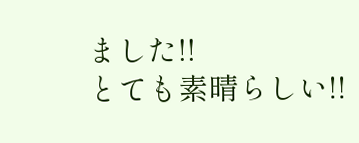ました!!
とても素晴らしい!!